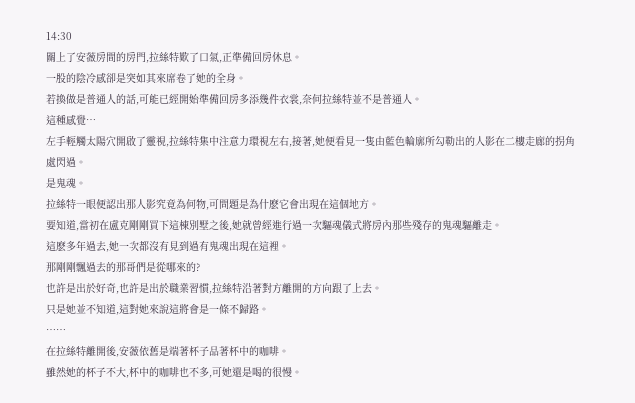14:30
關上了安薇房間的房門,拉絲特歎了口氣,正準備回房休息。
一股的陰冷感卻是突如其來席卷了她的全身。
若換做是普通人的話,可能已經開始準備回房多添幾件衣裳,奈何拉絲特並不是普通人。
這種感覺…
左手輕觸太陽穴開啟了靈視,拉絲特集中注意力環視左右,接著,她便看見一隻由藍色輪廓所勾勒出的人影在二樓走廊的拐角處閃過。
是鬼魂。
拉絲特一眼便認出那人影究竟為何物,可問題是為什麽它會出現在這個地方。
要知道,當初在盧克剛剛買下這棟別墅之後,她就曾經進行過一次驅魂儀式將房內那些殘存的鬼魂驅離走。
這麽多年過去,她一次都沒有見到過有鬼魂出現在這裡。
那剛剛飄過去的那哥們是從哪來的?
也許是出於好奇,也許是出於職業習慣,拉絲特沿著對方離開的方向跟了上去。
只是她並不知道,這對她來說這將會是一條不歸路。
……
在拉絲特離開後,安薇依舊是端著杯子品著杯中的咖啡。
雖然她的杯子不大,杯中的咖啡也不多,可她還是喝的很慢。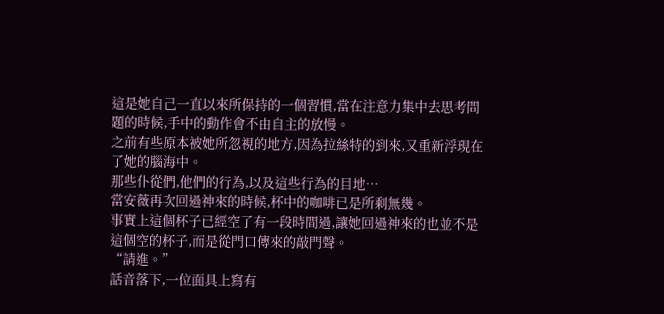這是她自己一直以來所保持的一個習慣,當在注意力集中去思考問題的時候,手中的動作會不由自主的放慢。
之前有些原本被她所忽視的地方,因為拉絲特的到來,又重新浮現在了她的腦海中。
那些仆從們,他們的行為,以及這些行為的目地…
當安薇再次回過神來的時候,杯中的咖啡已是所剩無幾。
事實上這個杯子已經空了有一段時間過,讓她回過神來的也並不是這個空的杯子,而是從門口傳來的敲門聲。
“請進。”
話音落下,一位面具上寫有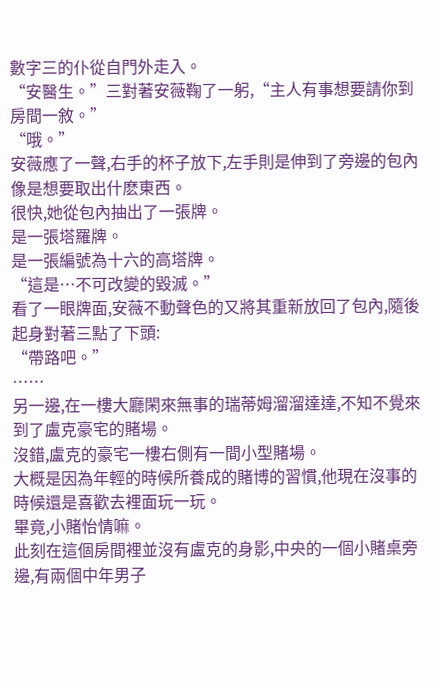數字三的仆從自門外走入。
“安醫生。”三對著安薇鞠了一躬,“主人有事想要請你到房間一敘。”
“哦。”
安薇應了一聲,右手的杯子放下,左手則是伸到了旁邊的包內像是想要取出什麽東西。
很快,她從包內抽出了一張牌。
是一張塔羅牌。
是一張編號為十六的高塔牌。
“這是…不可改變的毀滅。”
看了一眼牌面,安薇不動聲色的又將其重新放回了包內,隨後起身對著三點了下頭:
“帶路吧。”
……
另一邊,在一樓大廳閑來無事的瑞蒂姆溜溜達達,不知不覺來到了盧克豪宅的賭場。
沒錯,盧克的豪宅一樓右側有一間小型賭場。
大概是因為年輕的時候所養成的賭博的習慣,他現在沒事的時候還是喜歡去裡面玩一玩。
畢竟,小賭怡情嘛。
此刻在這個房間裡並沒有盧克的身影,中央的一個小賭桌旁邊,有兩個中年男子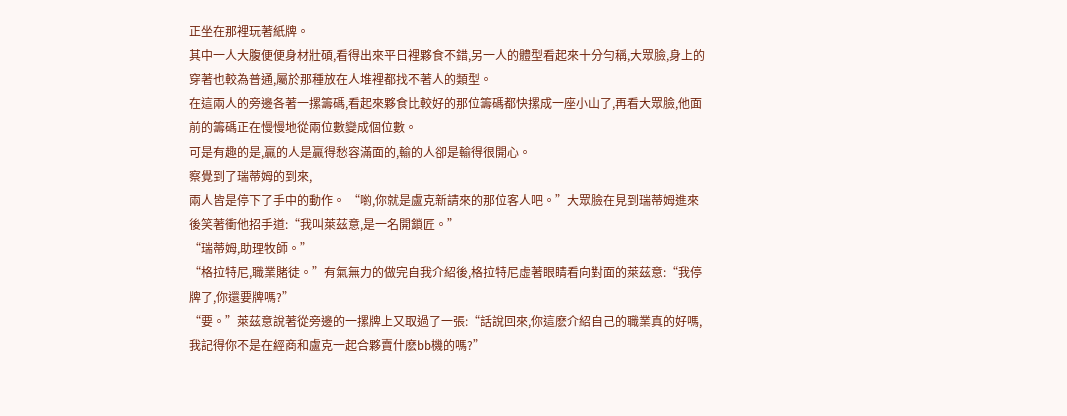正坐在那裡玩著紙牌。
其中一人大腹便便身材壯碩,看得出來平日裡夥食不錯,另一人的體型看起來十分勻稱,大眾臉,身上的穿著也較為普通,屬於那種放在人堆裡都找不著人的類型。
在這兩人的旁邊各著一摞籌碼,看起來夥食比較好的那位籌碼都快摞成一座小山了,再看大眾臉,他面前的籌碼正在慢慢地從兩位數變成個位數。
可是有趣的是,贏的人是贏得愁容滿面的,輸的人卻是輸得很開心。
察覺到了瑞蒂姆的到來,
兩人皆是停下了手中的動作。 “喲,你就是盧克新請來的那位客人吧。”大眾臉在見到瑞蒂姆進來後笑著衝他招手道:“我叫萊茲意,是一名開鎖匠。”
“瑞蒂姆,助理牧師。”
“格拉特尼,職業賭徒。”有氣無力的做完自我介紹後,格拉特尼虛著眼睛看向對面的萊茲意:“我停牌了,你還要牌嗎?”
“要。”萊茲意說著從旁邊的一摞牌上又取過了一張:“話說回來,你這麽介紹自己的職業真的好嗎,我記得你不是在經商和盧克一起合夥賣什麽bb機的嗎?”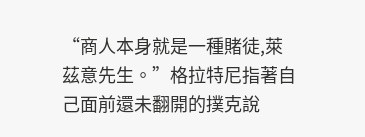“商人本身就是一種賭徒,萊茲意先生。”格拉特尼指著自己面前還未翻開的撲克說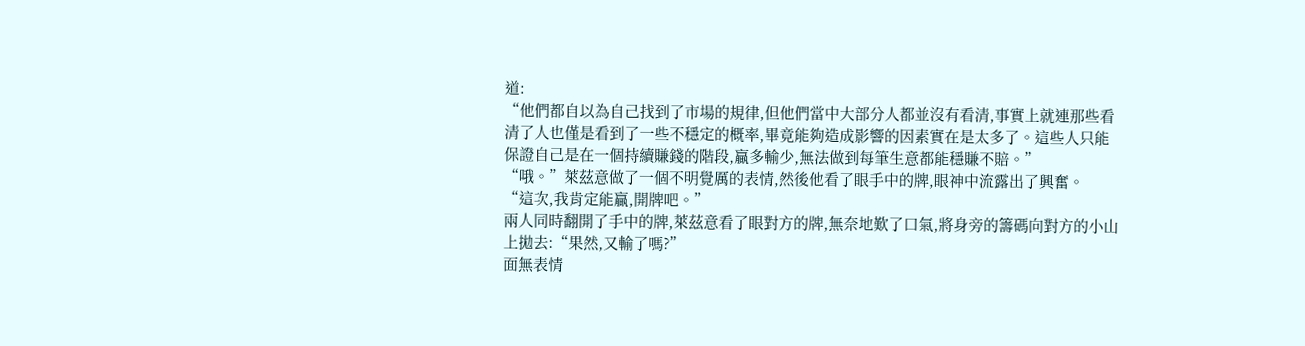道:
“他們都自以為自己找到了市場的規律,但他們當中大部分人都並沒有看清,事實上就連那些看清了人也僅是看到了一些不穩定的概率,畢竟能夠造成影響的因素實在是太多了。這些人只能保證自己是在一個持續賺錢的階段,贏多輸少,無法做到每筆生意都能穩賺不賠。”
“哦。”萊茲意做了一個不明覺厲的表情,然後他看了眼手中的牌,眼神中流露出了興奮。
“這次,我肯定能贏,開牌吧。”
兩人同時翻開了手中的牌,萊茲意看了眼對方的牌,無奈地歎了口氣,將身旁的籌碼向對方的小山上拋去:“果然,又輸了嗎?”
面無表情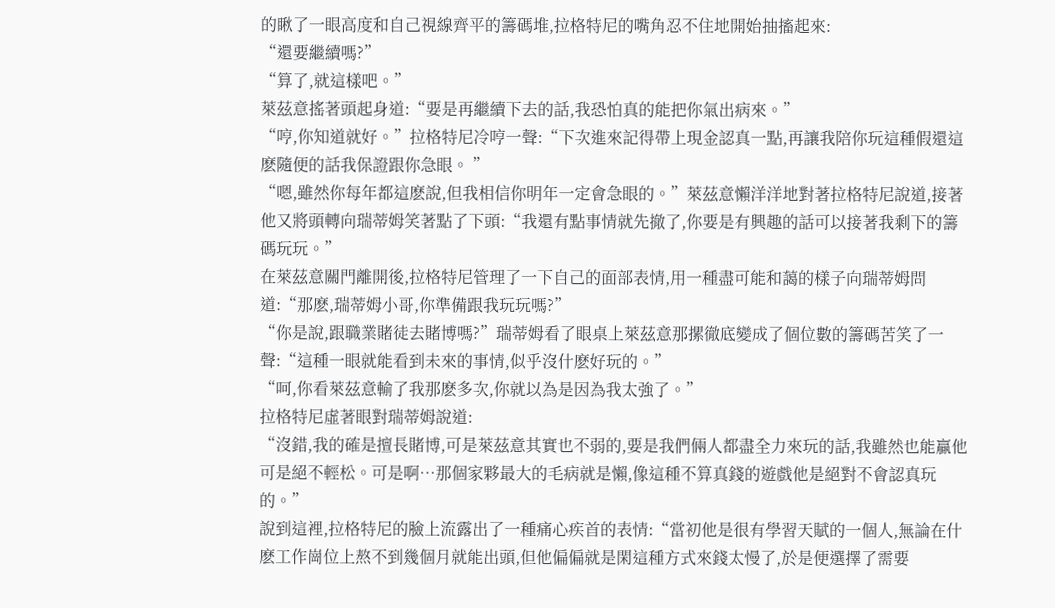的瞅了一眼高度和自己視線齊平的籌碼堆,拉格特尼的嘴角忍不住地開始抽搐起來:
“還要繼續嗎?”
“算了,就這樣吧。”
萊茲意搖著頭起身道:“要是再繼續下去的話,我恐怕真的能把你氣出病來。”
“哼,你知道就好。”拉格特尼冷哼一聲:“下次進來記得帶上現金認真一點,再讓我陪你玩這種假還這麽隨便的話我保證跟你急眼。 ”
“嗯,雖然你每年都這麽說,但我相信你明年一定會急眼的。”萊茲意懶洋洋地對著拉格特尼說道,接著他又將頭轉向瑞蒂姆笑著點了下頭:“我還有點事情就先撤了,你要是有興趣的話可以接著我剩下的籌碼玩玩。”
在萊茲意關門離開後,拉格特尼管理了一下自己的面部表情,用一種盡可能和藹的樣子向瑞蒂姆問道:“那麽,瑞蒂姆小哥,你準備跟我玩玩嗎?”
“你是說,跟職業賭徒去賭博嗎?”瑞蒂姆看了眼桌上萊茲意那摞徹底變成了個位數的籌碼苦笑了一聲:“這種一眼就能看到未來的事情,似乎沒什麽好玩的。”
“呵,你看萊茲意輸了我那麽多次,你就以為是因為我太強了。”
拉格特尼虛著眼對瑞蒂姆說道:
“沒錯,我的確是擅長賭博,可是萊茲意其實也不弱的,要是我們倆人都盡全力來玩的話,我雖然也能贏他可是絕不輕松。可是啊…那個家夥最大的毛病就是懶,像這種不算真錢的遊戲他是絕對不會認真玩的。”
說到這裡,拉格特尼的臉上流露出了一種痛心疾首的表情:“當初他是很有學習天賦的一個人,無論在什麽工作崗位上熬不到幾個月就能出頭,但他偏偏就是閑這種方式來錢太慢了,於是便選擇了需要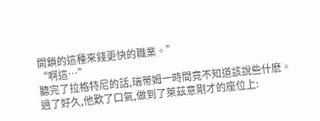開鎖的這種來錢更快的職業。”
“啊這…”
聽完了拉格特尼的話,瑞蒂姆一時間竟不知道該說些什麽。
過了好久,他歎了口氣,做到了萊茲意剛才的座位上: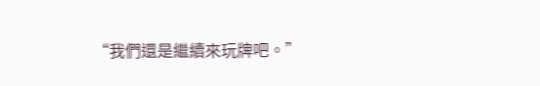“我們還是繼續來玩牌吧。”